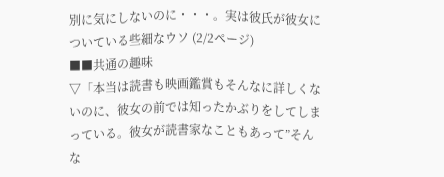別に気にしないのに・・・。実は彼氏が彼女についている些細なウソ (2/2ページ)
■■共通の趣味
▽「本当は読書も映画鑑賞もそんなに詳しくないのに、彼女の前では知ったかぶりをしてしまっている。彼女が読書家なこともあって”そんな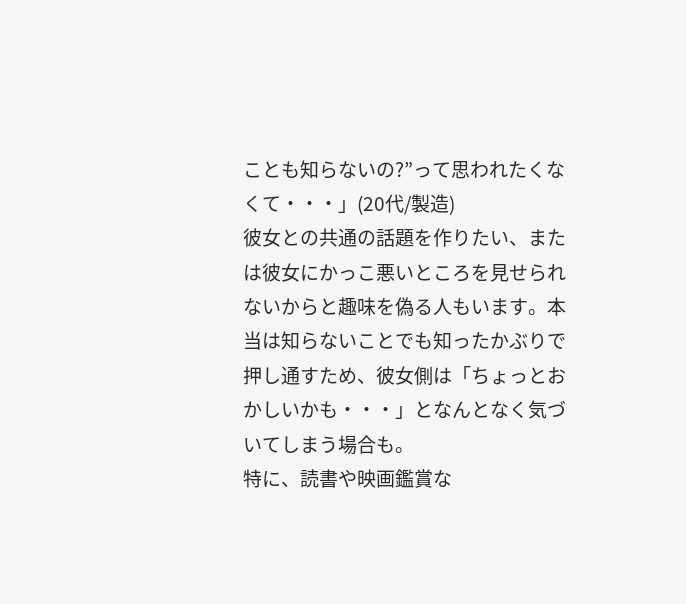ことも知らないの?”って思われたくなくて・・・」(20代/製造)
彼女との共通の話題を作りたい、または彼女にかっこ悪いところを見せられないからと趣味を偽る人もいます。本当は知らないことでも知ったかぶりで押し通すため、彼女側は「ちょっとおかしいかも・・・」となんとなく気づいてしまう場合も。
特に、読書や映画鑑賞な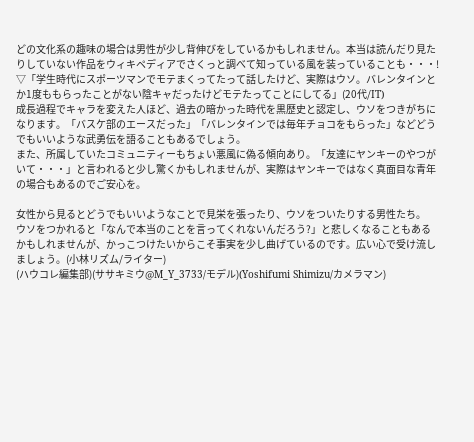どの文化系の趣味の場合は男性が少し背伸びをしているかもしれません。本当は読んだり見たりしていない作品をウィキペディアでさくっと調べて知っている風を装っていることも・・・!
▽「学生時代にスポーツマンでモテまくってたって話したけど、実際はウソ。バレンタインとか1度ももらったことがない陰キャだったけどモテたってことにしてる」(20代/IT)
成長過程でキャラを変えた人ほど、過去の暗かった時代を黒歴史と認定し、ウソをつきがちになります。「バスケ部のエースだった」「バレンタインでは毎年チョコをもらった」などどうでもいいような武勇伝を語ることもあるでしょう。
また、所属していたコミュニティーもちょい悪風に偽る傾向あり。「友達にヤンキーのやつがいて・・・」と言われると少し驚くかもしれませんが、実際はヤンキーではなく真面目な青年の場合もあるのでご安心を。

女性から見るとどうでもいいようなことで見栄を張ったり、ウソをついたりする男性たち。
ウソをつかれると「なんで本当のことを言ってくれないんだろう?」と悲しくなることもあるかもしれませんが、かっこつけたいからこそ事実を少し曲げているのです。広い心で受け流しましょう。(小林リズム/ライター)
(ハウコレ編集部)(ササキミウ@M_Y_3733/モデル)(Yoshifumi Shimizu/カメラマン)